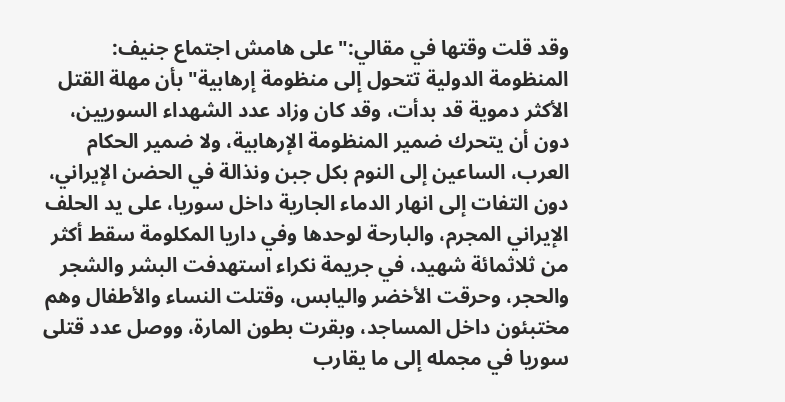وقد قلت وقتها في مقالي:"على هامش اجتماع جنيف: المنظومة الدولية تتحول إلى منظومة إرهابية" بأن مهلة القتل الأكثر دموية قد بدأت، وقد كان وزاد عدد الشهداء السوريين، دون أن يتحرك ضمير المنظومة الإرهابية، ولا ضمير الحكام العرب، الساعين إلى النوم بكل جبن ونذالة في الحضن الإيراني، دون التفات إلى انهار الدماء الجارية داخل سوريا، على يد الحلف الإيراني المجرم، والبارحة لوحدها وفي داريا المكلومة سقط أكثر من ثلاثمائة شهيد، في جريمة نكراء استهدفت البشر والشجر والحجر، وحرقت الأخضر واليابس، وقتلت النساء والأطفال وهم مختبئون داخل المساجد، وبقرت بطون المارة، ووصل عدد قتلى سوريا في مجمله إلى ما يقارب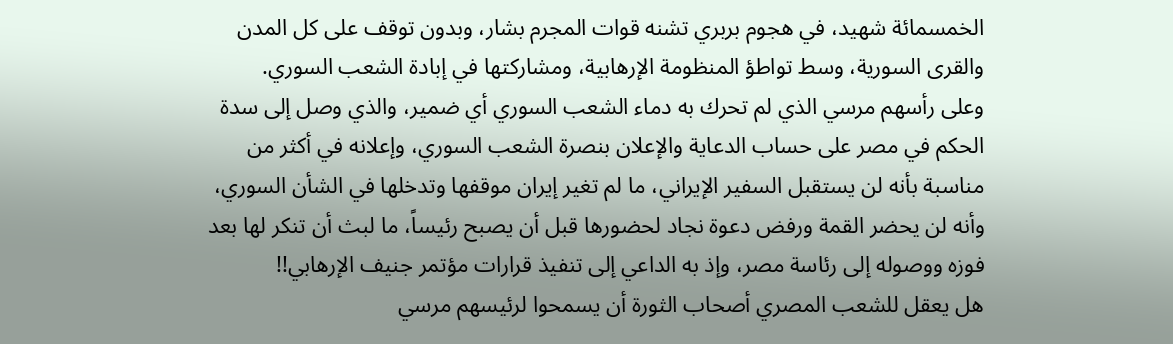الخمسمائة شهيد، في هجوم بربري تشنه قوات المجرم بشار، وبدون توقف على كل المدن والقرى السورية، وسط تواطؤ المنظومة الإرهابية، ومشاركتها في إبادة الشعب السوري.
وعلى رأسهم مرسي الذي لم تحرك به دماء الشعب السوري أي ضمير، والذي وصل إلى سدة الحكم في مصر على حساب الدعاية والإعلان بنصرة الشعب السوري، وإعلانه في أكثر من مناسبة بأنه لن يستقبل السفير الإيراني، ما لم تغير إيران موقفها وتدخلها في الشأن السوري، وأنه لن يحضر القمة ورفض دعوة نجاد لحضورها قبل أن يصبح رئيساً، ما لبث أن تنكر لها بعد فوزه ووصوله إلى رئاسة مصر، وإذ به الداعي إلى تنفيذ قرارات مؤتمر جنيف الإرهابي!!
هل يعقل للشعب المصري أصحاب الثورة أن يسمحوا لرئيسهم مرسي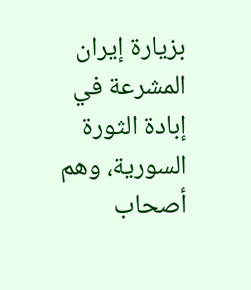بزيارة إيران المشرعة في إبادة الثورة السورية، وهم أصحاب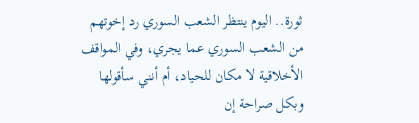ثورة.. اليوم ينتظر الشعب السوري رد إخوتهم من الشعب السوري عما يجري، وفي المواقف الأخلاقية لا مكان للحياد، أم أنني سأقولها وبكل صراحة إن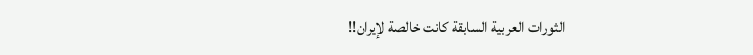الثورات العربية السابقة كانت خالصة لإيران!!